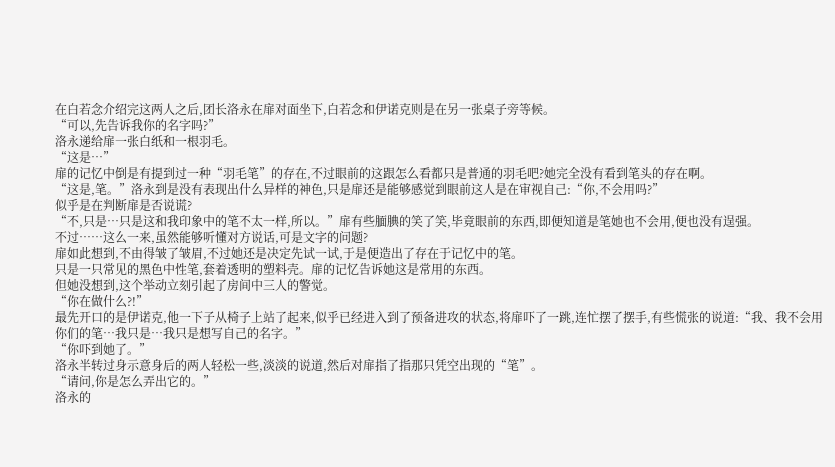在白若念介绍完这两人之后,团长洛永在扉对面坐下,白若念和伊诺克则是在另一张桌子旁等候。
“可以,先告诉我你的名字吗?”
洛永递给扉一张白纸和一根羽毛。
“这是…”
扉的记忆中倒是有提到过一种“羽毛笔”的存在,不过眼前的这跟怎么看都只是普通的羽毛吧?她完全没有看到笔头的存在啊。
“这是,笔。”洛永到是没有表现出什么异样的神色,只是扉还是能够感觉到眼前这人是在审视自己:“你,不会用吗?”
似乎是在判断扉是否说谎?
“不,只是…只是这和我印象中的笔不太一样,所以。”扉有些腼腆的笑了笑,毕竟眼前的东西,即便知道是笔她也不会用,便也没有逞强。
不过……这么一来,虽然能够听懂对方说话,可是文字的问题?
扉如此想到,不由得皱了皱眉,不过她还是决定先试一试,于是便造出了存在于记忆中的笔。
只是一只常见的黑色中性笔,套着透明的塑料壳。扉的记忆告诉她这是常用的东西。
但她没想到,这个举动立刻引起了房间中三人的警觉。
“你在做什么?!”
最先开口的是伊诺克,他一下子从椅子上站了起来,似乎已经进入到了预备进攻的状态,将扉吓了一跳,连忙摆了摆手,有些慌张的说道:“我、我不会用你们的笔…我只是…我只是想写自己的名字。”
“你吓到她了。”
洛永半转过身示意身后的两人轻松一些,淡淡的说道,然后对扉指了指那只凭空出现的“笔”。
“请问,你是怎么弄出它的。”
洛永的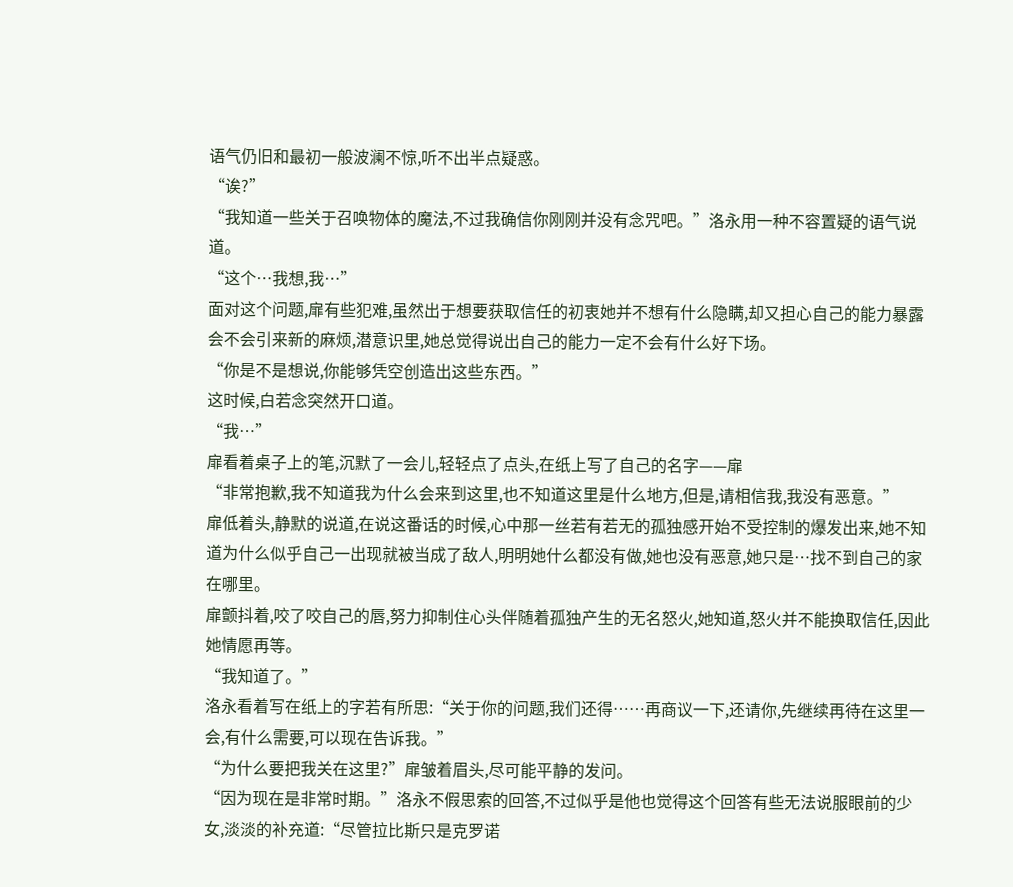语气仍旧和最初一般波澜不惊,听不出半点疑惑。
“诶?”
“我知道一些关于召唤物体的魔法,不过我确信你刚刚并没有念咒吧。”洛永用一种不容置疑的语气说道。
“这个…我想,我…”
面对这个问题,扉有些犯难,虽然出于想要获取信任的初衷她并不想有什么隐瞒,却又担心自己的能力暴露会不会引来新的麻烦,潜意识里,她总觉得说出自己的能力一定不会有什么好下场。
“你是不是想说,你能够凭空创造出这些东西。”
这时候,白若念突然开口道。
“我…”
扉看着桌子上的笔,沉默了一会儿,轻轻点了点头,在纸上写了自己的名字——扉
“非常抱歉,我不知道我为什么会来到这里,也不知道这里是什么地方,但是,请相信我,我没有恶意。”
扉低着头,静默的说道,在说这番话的时候,心中那一丝若有若无的孤独感开始不受控制的爆发出来,她不知道为什么似乎自己一出现就被当成了敌人,明明她什么都没有做,她也没有恶意,她只是…找不到自己的家在哪里。
扉颤抖着,咬了咬自己的唇,努力抑制住心头伴随着孤独产生的无名怒火,她知道,怒火并不能换取信任,因此她情愿再等。
“我知道了。”
洛永看着写在纸上的字若有所思:“关于你的问题,我们还得……再商议一下,还请你,先继续再待在这里一会,有什么需要,可以现在告诉我。”
“为什么要把我关在这里?”扉皱着眉头,尽可能平静的发问。
“因为现在是非常时期。”洛永不假思索的回答,不过似乎是他也觉得这个回答有些无法说服眼前的少女,淡淡的补充道:“尽管拉比斯只是克罗诺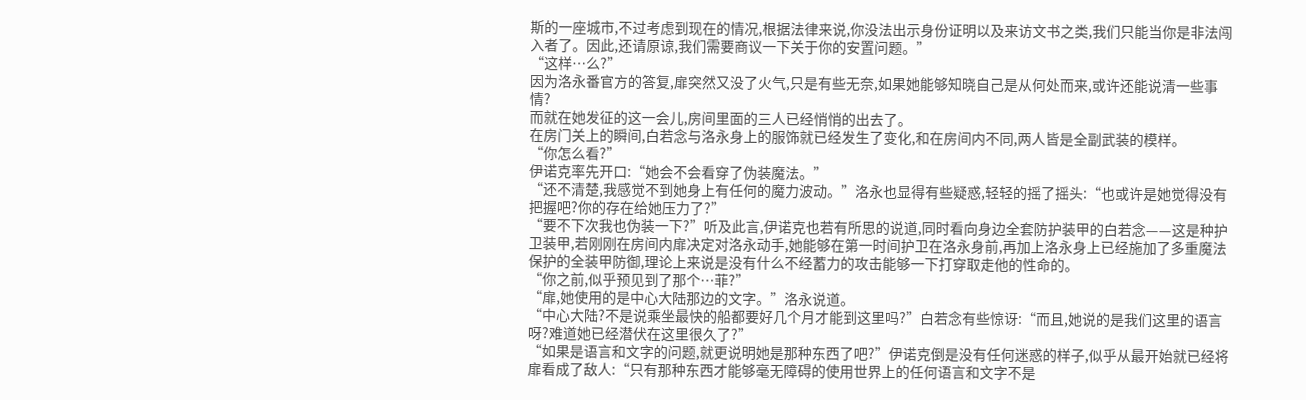斯的一座城市,不过考虑到现在的情况,根据法律来说,你没法出示身份证明以及来访文书之类,我们只能当你是非法闯入者了。因此,还请原谅,我们需要商议一下关于你的安置问题。”
“这样…么?”
因为洛永番官方的答复,扉突然又没了火气,只是有些无奈,如果她能够知晓自己是从何处而来,或许还能说清一些事情?
而就在她发征的这一会儿,房间里面的三人已经悄悄的出去了。
在房门关上的瞬间,白若念与洛永身上的服饰就已经发生了变化,和在房间内不同,两人皆是全副武装的模样。
“你怎么看?”
伊诺克率先开口:“她会不会看穿了伪装魔法。”
“还不清楚,我感觉不到她身上有任何的魔力波动。”洛永也显得有些疑惑,轻轻的摇了摇头:“也或许是她觉得没有把握吧?你的存在给她压力了?”
“要不下次我也伪装一下?”听及此言,伊诺克也若有所思的说道,同时看向身边全套防护装甲的白若念——这是种护卫装甲,若刚刚在房间内扉决定对洛永动手,她能够在第一时间护卫在洛永身前,再加上洛永身上已经施加了多重魔法保护的全装甲防御,理论上来说是没有什么不经蓄力的攻击能够一下打穿取走他的性命的。
“你之前,似乎预见到了那个…菲?”
“扉,她使用的是中心大陆那边的文字。”洛永说道。
“中心大陆?不是说乘坐最快的船都要好几个月才能到这里吗?”白若念有些惊讶:“而且,她说的是我们这里的语言呀?难道她已经潜伏在这里很久了?”
“如果是语言和文字的问题,就更说明她是那种东西了吧?”伊诺克倒是没有任何迷惑的样子,似乎从最开始就已经将扉看成了敌人:“只有那种东西才能够毫无障碍的使用世界上的任何语言和文字不是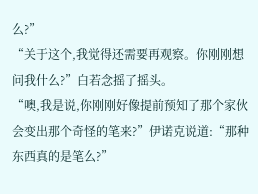么?”
“关于这个,我觉得还需要再观察。你刚刚想问我什么?”白若念摇了摇头。
“噢,我是说,你刚刚好像提前预知了那个家伙会变出那个奇怪的笔来?”伊诺克说道:“那种东西真的是笔么?”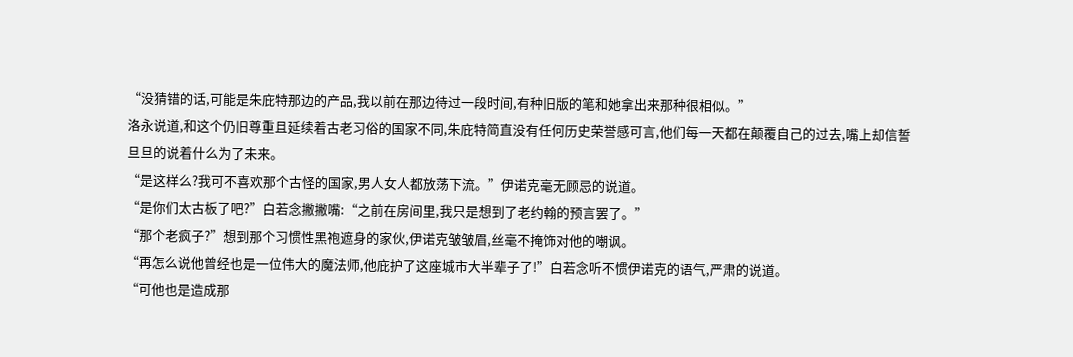“没猜错的话,可能是朱庇特那边的产品,我以前在那边待过一段时间,有种旧版的笔和她拿出来那种很相似。”
洛永说道,和这个仍旧尊重且延续着古老习俗的国家不同,朱庇特简直没有任何历史荣誉感可言,他们每一天都在颠覆自己的过去,嘴上却信誓旦旦的说着什么为了未来。
“是这样么?我可不喜欢那个古怪的国家,男人女人都放荡下流。”伊诺克毫无顾忌的说道。
“是你们太古板了吧?”白若念撇撇嘴:“之前在房间里,我只是想到了老约翰的预言罢了。”
“那个老疯子?”想到那个习惯性黑袍遮身的家伙,伊诺克皱皱眉,丝毫不掩饰对他的嘲讽。
“再怎么说他曾经也是一位伟大的魔法师,他庇护了这座城市大半辈子了!”白若念听不惯伊诺克的语气,严肃的说道。
“可他也是造成那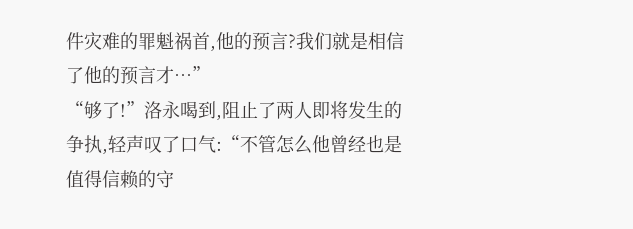件灾难的罪魁祸首,他的预言?我们就是相信了他的预言才…”
“够了!”洛永喝到,阻止了两人即将发生的争执,轻声叹了口气:“不管怎么他曾经也是值得信赖的守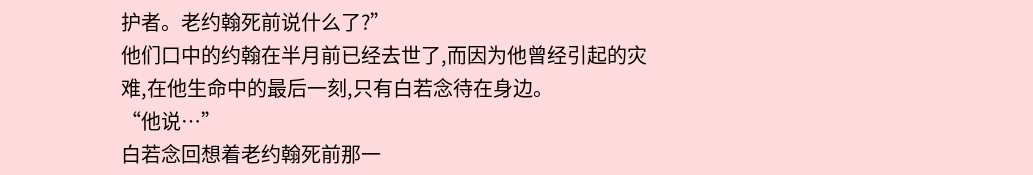护者。老约翰死前说什么了?”
他们口中的约翰在半月前已经去世了,而因为他曾经引起的灾难,在他生命中的最后一刻,只有白若念待在身边。
“他说…”
白若念回想着老约翰死前那一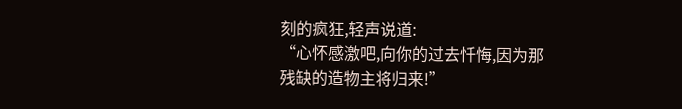刻的疯狂,轻声说道:
“心怀感激吧,向你的过去忏悔,因为那残缺的造物主将归来!”